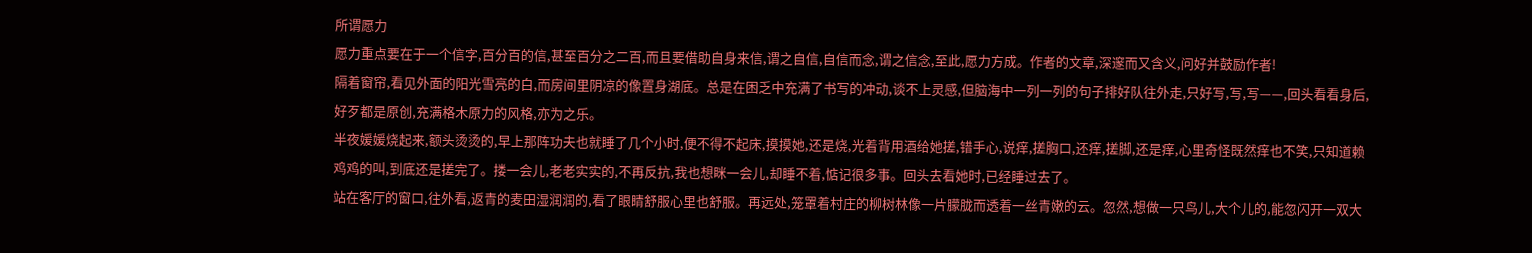所谓愿力
愿力重点要在于一个信字,百分百的信,甚至百分之二百,而且要借助自身来信,谓之自信,自信而念,谓之信念,至此,愿力方成。作者的文章,深邃而又含义,问好并鼓励作者!
隔着窗帘,看见外面的阳光雪亮的白,而房间里阴凉的像置身湖底。总是在困乏中充满了书写的冲动,谈不上灵感,但脑海中一列一列的句子排好队往外走,只好写,写,写——,回头看看身后,好歹都是原创,充满格木原力的风格,亦为之乐。
半夜媛媛烧起来,额头烫烫的,早上那阵功夫也就睡了几个小时,便不得不起床,摸摸她,还是烧,光着背用酒给她搓,错手心,说痒,搓胸口,还痒,搓脚,还是痒,心里奇怪既然痒也不笑,只知道赖鸡鸡的叫,到底还是搓完了。搂一会儿,老老实实的,不再反抗,我也想眯一会儿,却睡不着,惦记很多事。回头去看她时,已经睡过去了。
站在客厅的窗口,往外看,返青的麦田湿润润的,看了眼睛舒服心里也舒服。再远处,笼罩着村庄的柳树林像一片朦胧而透着一丝青嫩的云。忽然,想做一只鸟儿,大个儿的,能忽闪开一双大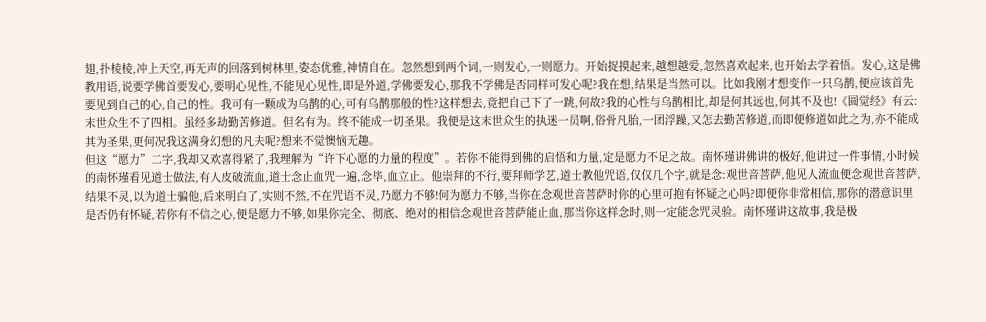翅,扑棱棱,冲上天空,再无声的回落到树林里,姿态优雅,神情自在。忽然想到两个词,一则发心,一则愿力。开始捉摸起来,越想越爱,忽然喜欢起来,也开始去学着悟。发心,这是佛教用语,说要学佛首要发心,要明心见性,不能见心见性,即是外道,学佛要发心,那我不学佛是否同样可发心呢?我在想,结果是当然可以。比如我刚才想变作一只乌鹊,便应该首先要见到自己的心,自己的性。我可有一颗成为乌鹊的心,可有乌鹊那般的性?这样想去,竟把自己下了一跳,何故?我的心性与乌鹊相比,却是何其远也,何其不及也!《圆觉经》有云:末世众生不了四相。虽经多劫勤苦修道。但名有为。终不能成一切圣果。我便是这末世众生的执迷一员啊,俗骨凡胎,一团浮躁,又怎去勤苦修道,而即便修道如此之为,亦不能成其为圣果,更何况我这满身幻想的凡夫呢?想来不觉懊恼无趣。
但这“愿力”二字,我却又欢喜得紧了,我理解为“许下心愿的力量的程度”。若你不能得到佛的启悟和力量,定是愿力不足之故。南怀瑾讲佛讲的极好,他讲过一件事情,小时候的南怀瑾看见道士做法,有人皮破流血,道士念止血咒一遍,念毕,血立止。他崇拜的不行,要拜师学艺,道士教他咒语,仅仅几个字,就是念:观世音菩萨,他见人流血便念观世音菩萨,结果不灵,以为道士骗他,后来明白了,实则不然,不在咒语不灵,乃愿力不够!何为愿力不够,当你在念观世音菩萨时你的心里可抱有怀疑之心吗?即便你非常相信,那你的潜意识里是否仍有怀疑,若你有不信之心,便是愿力不够,如果你完全、彻底、绝对的相信念观世音菩萨能止血,那当你这样念时,则一定能念咒灵验。南怀瑾讲这故事,我是极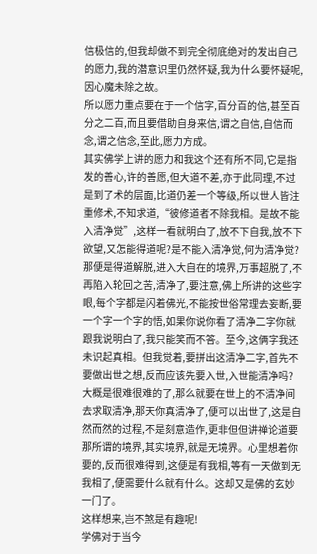信极信的,但我却做不到完全彻底绝对的发出自己的愿力,我的潜意识里仍然怀疑,我为什么要怀疑呢,因心魔未除之故。
所以愿力重点要在于一个信字,百分百的信,甚至百分之二百,而且要借助自身来信,谓之自信,自信而念,谓之信念,至此,愿力方成。
其实佛学上讲的愿力和我这个还有所不同,它是指发的善心,许的善愿,但大道不差,亦于此同理,不过是到了术的层面,比道仍差一个等级,所以世人皆注重修术,不知求道,“彼修道者不除我相。是故不能入清净觉”,这样一看就明白了,放不下自我,放不下欲望,又怎能得道呢?是不能入清净觉,何为清净觉?那便是得道解脱,进入大自在的境界,万事超脱了,不再陷入轮回之苦,清净了,要注意,佛上所讲的这些字眼,每个字都是闪着佛光,不能按世俗常理去妄断,要一个字一个字的悟,如果你说你看了清净二字你就跟我说明白了,我只能笑而不答。至今,这俩字我还未识起真相。但我觉着,要拼出这清净二字,首先不要做出世之想,反而应该先要入世,入世能清净吗?大概是很难很难的了,那么就要在世上的不清净间去求取清净,那天你真清净了,便可以出世了,这是自然而然的过程,不是刻意造作,更非但但讲禅论道要那所谓的境界,其实境界,就是无境界。心里想着你要的,反而很难得到,这便是有我相,等有一天做到无我相了,便需要什么就有什么。这却又是佛的玄妙一门了。
这样想来,岂不煞是有趣呢!
学佛对于当今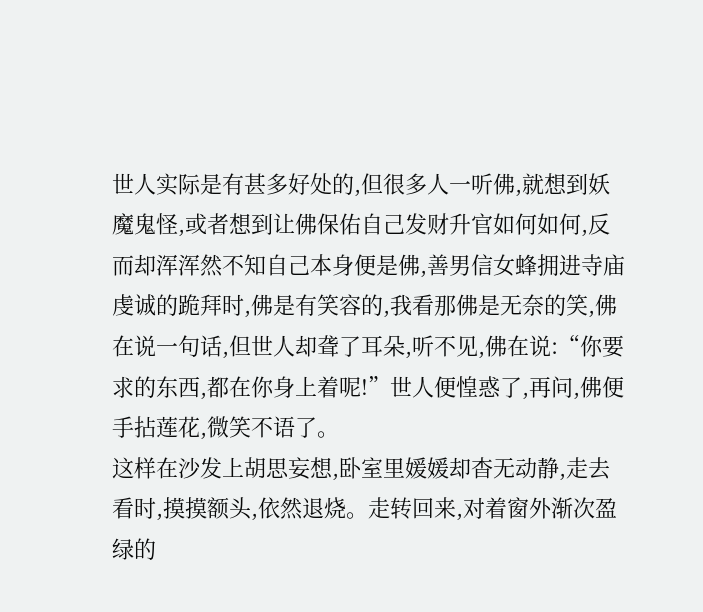世人实际是有甚多好处的,但很多人一听佛,就想到妖魔鬼怪,或者想到让佛保佑自己发财升官如何如何,反而却浑浑然不知自己本身便是佛,善男信女蜂拥进寺庙虔诚的跪拜时,佛是有笑容的,我看那佛是无奈的笑,佛在说一句话,但世人却聋了耳朵,听不见,佛在说:“你要求的东西,都在你身上着呢!”世人便惶惑了,再问,佛便手拈莲花,微笑不语了。
这样在沙发上胡思妄想,卧室里媛媛却杳无动静,走去看时,摸摸额头,依然退烧。走转回来,对着窗外渐次盈绿的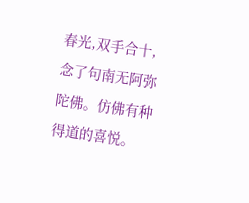春光,双手合十,念了句南无阿弥陀佛。仿佛有种得道的喜悦。